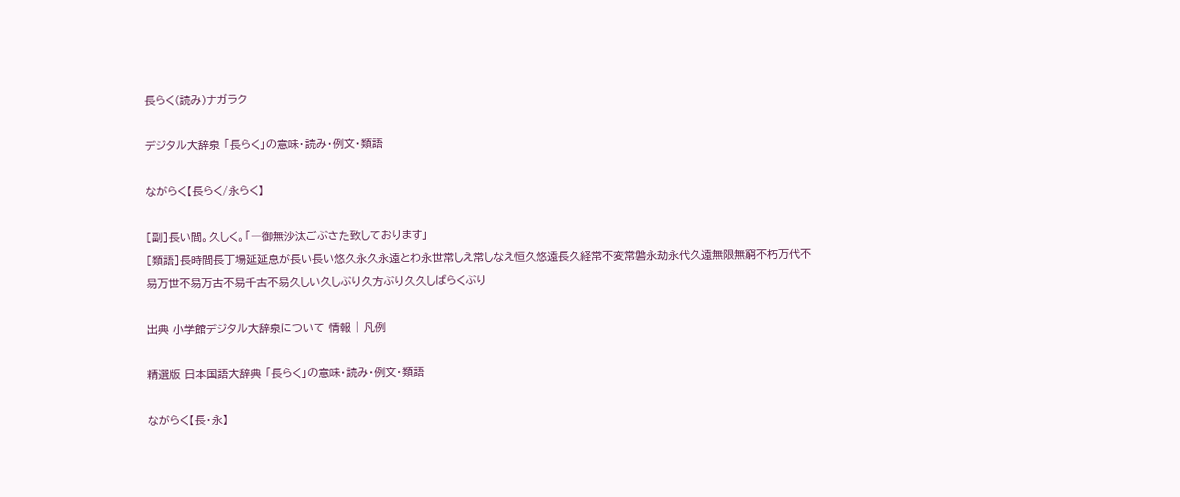長らく(読み)ナガラク

デジタル大辞泉 「長らく」の意味・読み・例文・類語

ながらく【長らく/永らく】

[副]長い間。久しく。「―御無沙汰ごぶさた致しております」
[類語]長時間長丁場延延息が長い長い悠久永久永遠とわ永世常しえ常しなえ恒久悠遠長久経常不変常磐永劫永代久遠無限無窮不朽万代不易万世不易万古不易千古不易久しい久しぶり久方ぶり久久しばらくぶり

出典 小学館デジタル大辞泉について 情報 | 凡例

精選版 日本国語大辞典 「長らく」の意味・読み・例文・類語

ながらく【長・永】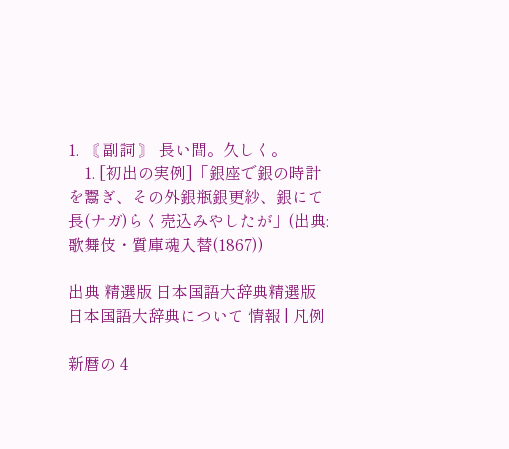1. 〘 副詞 〙 長い間。久しく。
    1. [初出の実例]「銀座で銀の時計を鬻ぎ、その外銀瓶銀更紗、銀にて長(ナガ)らく売込みやしたが」(出典:歌舞伎・質庫魂入替(1867))

出典 精選版 日本国語大辞典精選版 日本国語大辞典について 情報 | 凡例

新暦の 4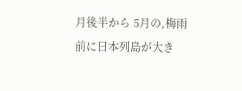月後半から 5月の,梅雨前に日本列島が大き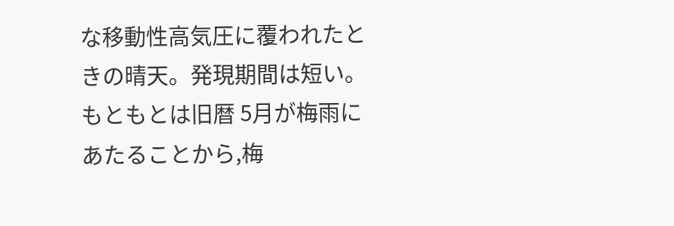な移動性高気圧に覆われたときの晴天。発現期間は短い。もともとは旧暦 5月が梅雨にあたることから,梅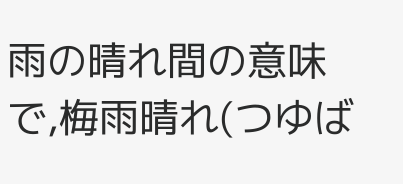雨の晴れ間の意味で,梅雨晴れ(つゆば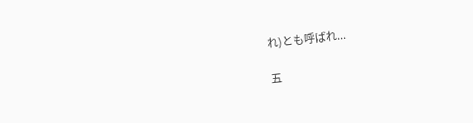れ)とも呼ばれ...

五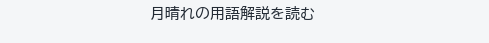月晴れの用語解説を読む